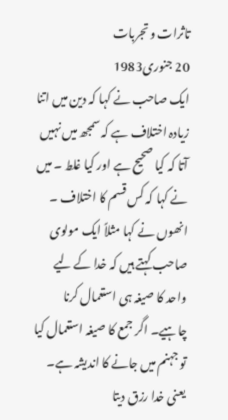تاثرات و تجربات
20 جنوری1983
ایک صاحب نے کہا کہ دین میں اتنا زیادہ اختلاف ہے کہ سمجھ میں نہیں آتا کہ کیا صحیح ہے اور کیا غلط ۔ میں نے کہا کہ کس قسم کا اختلاف ۔ انھوں نے کہا مثلاً ایک مولوی صاحب کہتے ہیں کہ خدا کے لیے واحد کا صیغہ ہی استعمال کرنا چاہیے۔ اگر جمع کا صیغہ استعمال کیا تو جہنم میں جانے کا اندیشہ ہے۔ یعنی خدا رزق دیتا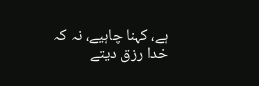ہے، کہنا چاہیے، نہ کہ خدا رزق دیتے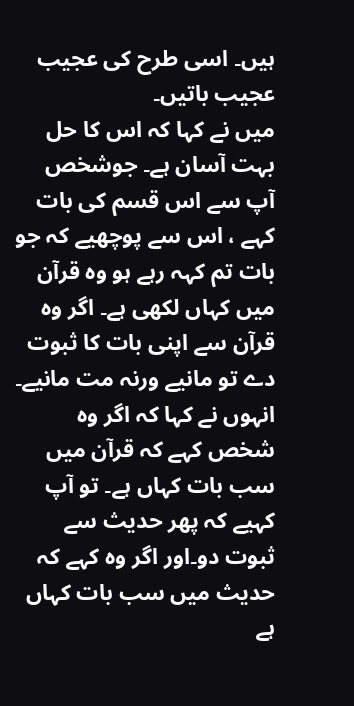ہیں۔ اسی طرح کی عجیب عجیب باتیں۔
میں نے کہا کہ اس کا حل بہت آسان ہے۔ جوشخص آپ سے اس قسم کی بات کہے ، اس سے پوچھیے کہ جو بات تم کہہ رہے ہو وہ قرآن میں کہاں لکھی ہے۔ اگر وہ قرآن سے اپنی بات کا ثبوت دے تو مانیے ورنہ مت مانیے۔
انہوں نے کہا کہ اگر وہ شخص کہے کہ قرآن میں سب بات کہاں ہے۔ تو آپ کہیے کہ پھر حدیث سے ثبوت دو۔اور اگر وہ کہے کہ حدیث میں سب بات کہاں ہے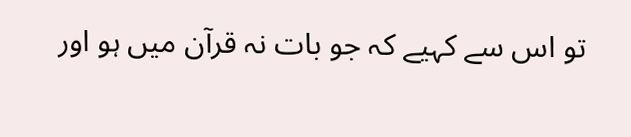تو اس سے کہیے کہ جو بات نہ قرآن میں ہو اور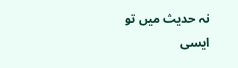نہ حدیث میں تو ایسی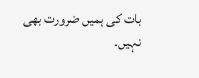بات کی ہمیں ضرورت بھی نہیں۔